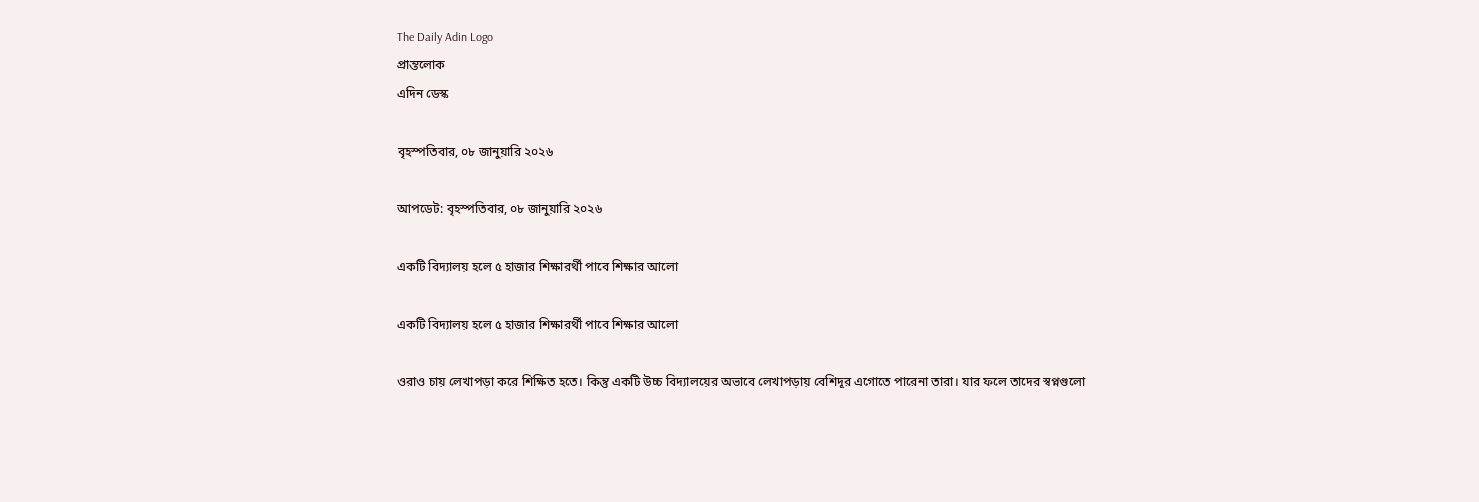The Daily Adin Logo
প্রান্তলোক
এদিন ডেস্ক

বৃহস্পতিবার, ০৮ জানুয়ারি ২০২৬

আপডেট: বৃহস্পতিবার, ০৮ জানুয়ারি ২০২৬

একটি বিদ্যালয় হলে ৫ হাজার শিক্ষারর্থী পাবে শিক্ষার আলো

একটি বিদ্যালয় হলে ৫ হাজার শিক্ষারর্থী পাবে শিক্ষার আলো

ওরাও চায় লেখাপড়া করে শিক্ষিত হতে। কিন্তু একটি উচ্চ বিদ্যালয়ের অভাবে লেখাপড়ায় বেশিদূর এগোতে পারেনা তারা। যার ফলে তাদের স্বপ্নগুলো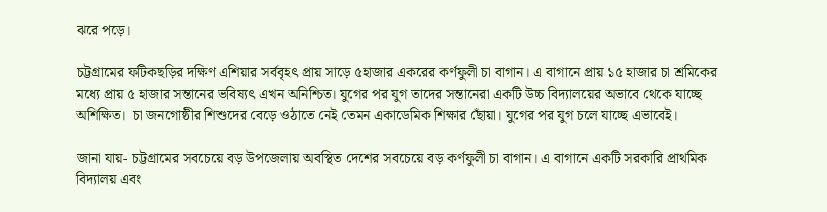ঝরে পড়ে।

চট্টগ্রামের ফটিকছড়ির দক্ষিণ এশিয়ার সর্ববৃহৎ প্রায় সাড়ে ৫হাজার একরের কর্ণফুলী চা বাগান। এ বাগানে প্রায় ১৫ হাজার চা শ্রমিকের মধ্যে প্রায় ৫ হাজার সন্তানের ভবিষ্যৎ এখন অনিশ্চিত। যুগের পর যুগ তাদের সন্তানেরা একটি উচ্চ বিদ্যালয়ের অভাবে থেকে যাচ্ছে অশিক্ষিত।  চা জনগোষ্ঠীর শিশুদের বেড়ে ওঠাতে নেই তেমন একাডেমিক শিক্ষার ছোঁয়া। যুগের পর যুগ চলে যাচ্ছে এভাবেই।

জানা যায়- চট্টগ্রামের সবচেয়ে বড় উপজেলায় অবস্থিত দেশের সবচেয়ে বড় কর্ণফুলী চা বাগান। এ বাগানে একটি সরকারি প্রাথমিক বিদ্যালয় এবং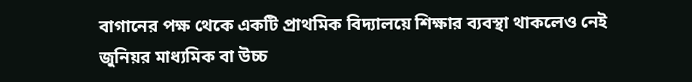বাগানের পক্ষ থেকে একটি প্রাথমিক বিদ্যালয়ে শিক্ষার ব্যবস্থা থাকলেও নেই জুনিয়র মাধ্যমিক বা উচ্চ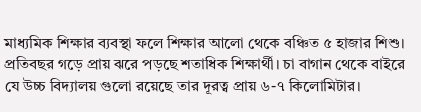মাধ্যমিক শিক্ষার ব্যবস্থা ফলে শিক্ষার আলো থেকে বঞ্চিত ৫ হাজার শিশু। প্রতিবছর গড়ে প্রায় ঝরে পড়ছে শতাধিক শিক্ষার্থী। চা বাগান থেকে বাইরে যে উচ্চ বিদ্যালয় গুলো রয়েছে তার দূরত্ব প্রায় ৬-৭ কিলোমিটার।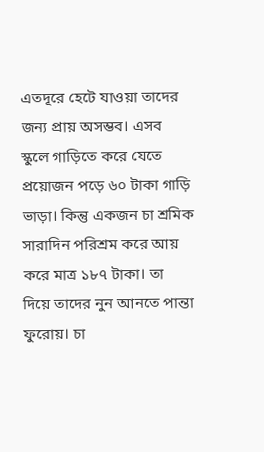এতদূরে হেটে যাওয়া তাদের জন্য প্রায় অসম্ভব। এসব স্কুলে গাড়িতে করে যেতে প্রয়োজন পড়ে ৬০ টাকা গাড়ি ভাড়া। কিন্তু একজন চা শ্রমিক সারাদিন পরিশ্রম করে আয় করে মাত্র ১৮৭ টাকা। তা দিয়ে তাদের নুন আনতে পান্তা ফুরোয়। চা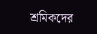শ্রমিকদের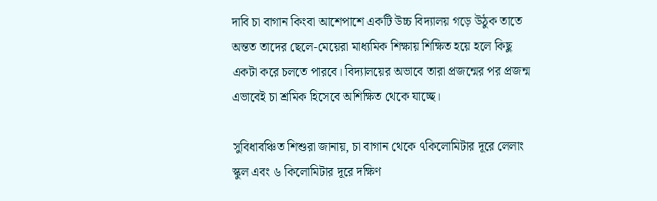দাবি চা বাগান কিংবা আশেপাশে একটি উচ্চ বিদ্যালয় গড়ে উঠুক তাতে অন্তত তাদের ছেলে-মেয়েরা মাধ্যমিক শিক্ষায় শিক্ষিত হয়ে হলে কিছু একটা করে চলতে পারবে। বিদ্যালয়ের অভাবে তারা প্রজন্মের পর প্রজন্ম এভাবেই চা শ্রমিক হিসেবে অশিক্ষিত থেকে যাচ্ছে।

সুবিধাবঞ্চিত শিশুরা জানায়, চা বাগান থেকে ৭কিলোমিটার দূরে লেলাং স্কুল এবং ৬ কিলোমিটার দূরে দক্ষিণ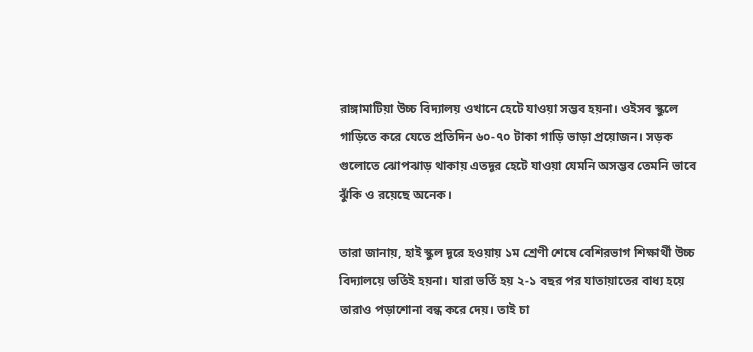রাঙ্গামাটিয়া উচ্চ বিদ্যালয় ওখানে হেটে যাওয়া সম্ভব হয়না। ওইসব স্কুলে গাড়িতে করে যেতে প্রতিদিন ৬০-৭০ টাকা গাড়ি ভাড়া প্রয়োজন। সড়ক গুলোতে ঝোপঝাড় থাকায় এতদূর হেটে যাওয়া যেমনি অসম্ভব তেমনি ভাবে ঝুঁকি ও রয়েছে অনেক।

তারা জানায়, হাই স্কুল দূরে হওয়ায় ১ম শ্রেণী শেষে বেশিরভাগ শিক্ষার্থী উচ্চ বিদ্যালয়ে ভর্তিই হয়না। যারা ভর্তি হয় ২-১ বছর পর যাতায়াতের বাধ্য হয়ে তারাও পড়াশোনা বন্ধ করে দেয়। তাই চা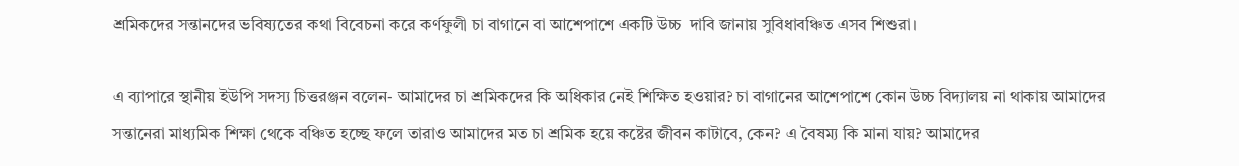শ্রমিকদের সন্তানদের ভবিষ্যতের কথা বিবেচনা করে কর্ণফুলী চা বাগানে বা আশেপাশে একটি উচ্চ  দাবি জানায় সুবিধাবঞ্চিত এসব শিশুরা।

এ ব্যাপারে স্থানীয় ইউপি সদস্য চিত্তরঞ্জন বলেন- আমাদের চা শ্রমিকদের কি অধিকার নেই শিক্ষিত হওয়ার? চা বাগানের আশেপাশে কোন উচ্চ বিদ্যালয় না থাকায় আমাদের সন্তানেরা মাধ্যমিক শিক্ষা থেকে বঞ্চিত হচ্ছে ফলে তারাও আমাদের মত চা শ্রমিক হয়ে কষ্টের জীবন কাটাবে, কেন? এ বৈষম্য কি মানা যায়? আমাদের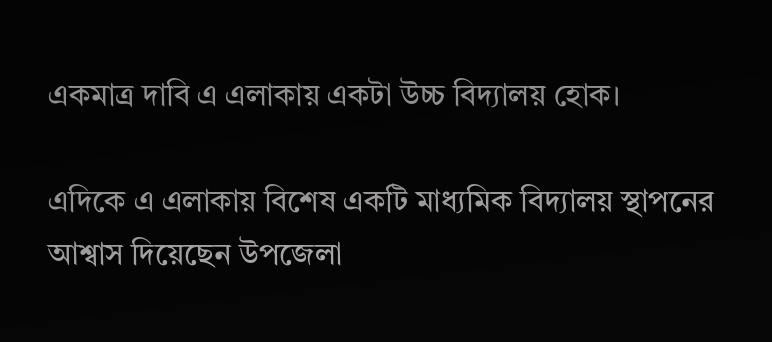একমাত্র দাবি এ এলাকায় একটা উচ্চ বিদ্যালয় হোক।

এদিকে এ এলাকায় বিশেষ একটি মাধ্যমিক বিদ্যালয় স্থাপনের আশ্বাস দিয়েছেন উপজেলা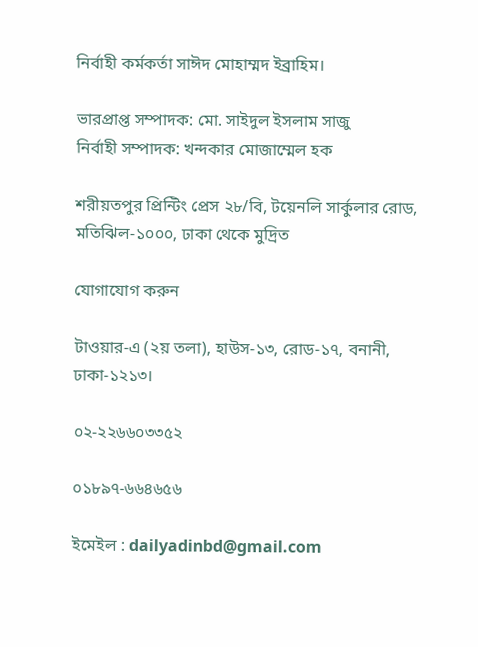নির্বাহী কর্মকর্তা সাঈদ মোহাম্মদ ইব্রাহিম।

ভারপ্রাপ্ত সম্পাদক: মো. সাইদুল ইসলাম সাজু
নির্বাহী সম্পাদক: খন্দকার মোজাম্মেল হক

শরীয়তপুর প্রিন্টিং প্রেস ২৮/বি, টয়েনলি সার্কুলার রোড, মতিঝিল-১০০০, ঢাকা থেকে মুদ্রিত

যোগাযোগ করুন

টাওয়ার-এ (২য় তলা), হাউস-১৩, রোড-১৭, বনানী, ঢাকা-১২১৩।

০২-২২৬৬০৩৩৫২

০১৮৯৭-৬৬৪৬৫৬

ইমেইল : dailyadinbd@gmail.com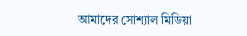আমাদের সোশ্যাল মিডিয়া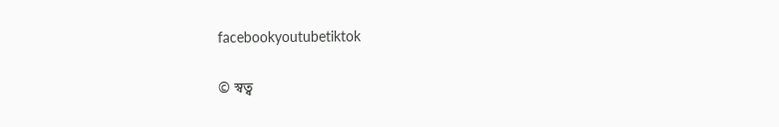facebookyoutubetiktok

© স্বত্ব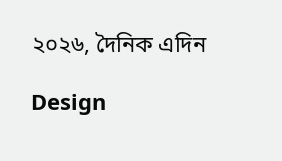২০২৬, দৈনিক এদিন

Design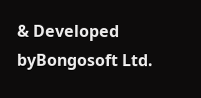& Developed byBongosoft Ltd.